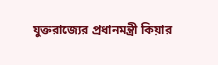যুক্তরাজ্যের প্রধানমন্ত্রী কিয়ার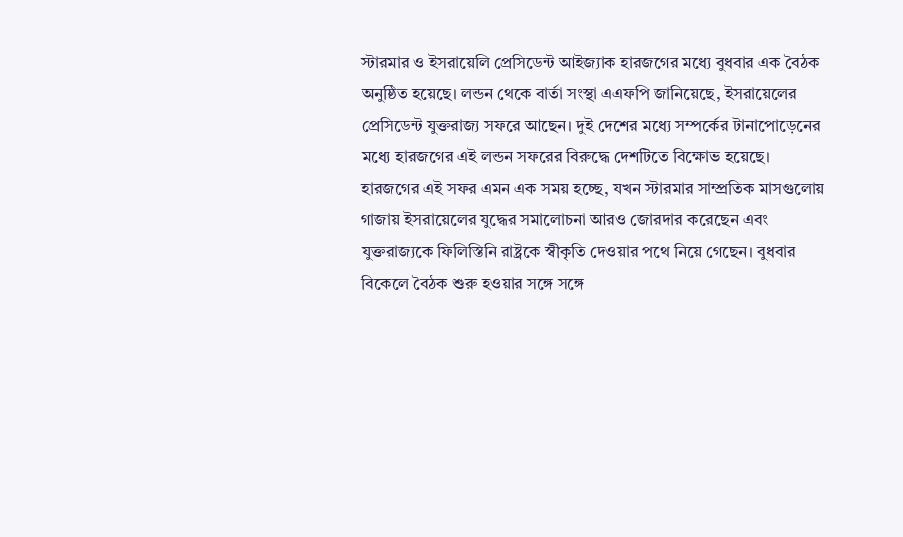স্টারমার ও ইসরায়েলি প্রেসিডেন্ট আইজ্যাক হারজগের মধ্যে বুধবার এক বৈঠক অনুষ্ঠিত হয়েছে। লন্ডন থেকে বার্তা সংস্থা এএফপি জানিয়েছে, ইসরায়েলের প্রেসিডেন্ট যুক্তরাজ্য সফরে আছেন। দুই দেশের মধ্যে সম্পর্কের টানাপোড়েনের মধ্যে হারজগের এই লন্ডন সফরের বিরুদ্ধে দেশটিতে বিক্ষোভ হয়েছে।
হারজগের এই সফর এমন এক সময় হচ্ছে, যখন স্টারমার সাম্প্রতিক মাসগুলোয় গাজায় ইসরায়েলের যুদ্ধের সমালোচনা আরও জোরদার করেছেন এবং যুক্তরাজ্যকে ফিলিস্তিনি রাষ্ট্রকে স্বীকৃতি দেওয়ার পথে নিয়ে গেছেন। বুধবার বিকেলে বৈঠক শুরু হওয়ার সঙ্গে সঙ্গে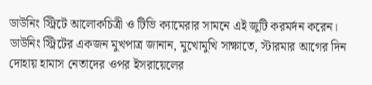ডাউনিং স্ট্রিটে আলোকচিত্রী ও টিভি ক্যামেরার সামনে এই জুটি করমর্দন করেন।
ডাউনিং স্ট্রিটের একজন মুখপাত্র জানান, মুখোমুখি সাক্ষাতে, স্টারমার আগের দিন দোহায় হামাস নেতাদের ওপর ইসরায়েলের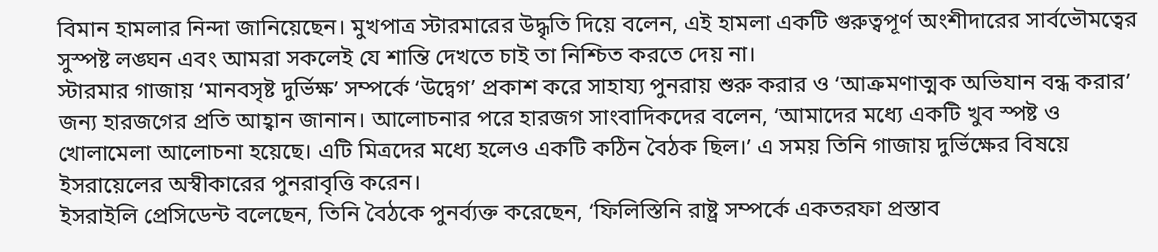বিমান হামলার নিন্দা জানিয়েছেন। মুখপাত্র স্টারমারের উদ্ধৃতি দিয়ে বলেন, এই হামলা একটি গুরুত্বপূর্ণ অংশীদারের সার্বভৌমত্বের সুস্পষ্ট লঙ্ঘন এবং আমরা সকলেই যে শান্তি দেখতে চাই তা নিশ্চিত করতে দেয় না।
স্টারমার গাজায় ‘মানবসৃষ্ট দুর্ভিক্ষ’ সম্পর্কে ‘উদ্বেগ’ প্রকাশ করে সাহায্য পুনরায় শুরু করার ও ‘আক্রমণাত্মক অভিযান বন্ধ করার’ জন্য হারজগের প্রতি আহ্বান জানান। আলোচনার পরে হারজগ সাংবাদিকদের বলেন, ‘আমাদের মধ্যে একটি খুব স্পষ্ট ও খোলামেলা আলোচনা হয়েছে। এটি মিত্রদের মধ্যে হলেও একটি কঠিন বৈঠক ছিল।’ এ সময় তিনি গাজায় দুর্ভিক্ষের বিষয়ে ইসরায়েলের অস্বীকারের পুনরাবৃত্তি করেন।
ইসরাইলি প্রেসিডেন্ট বলেছেন, তিনি বৈঠকে পুনর্ব্যক্ত করেছেন, ‘ফিলিস্তিনি রাষ্ট্র সম্পর্কে একতরফা প্রস্তাব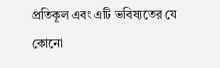প্রতিকূল এবং এটি ভবিষ্যতের যে কোনো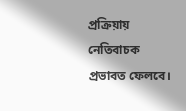প্রক্রিয়ায় নেতিবাচক প্রভাবত ফেলবে।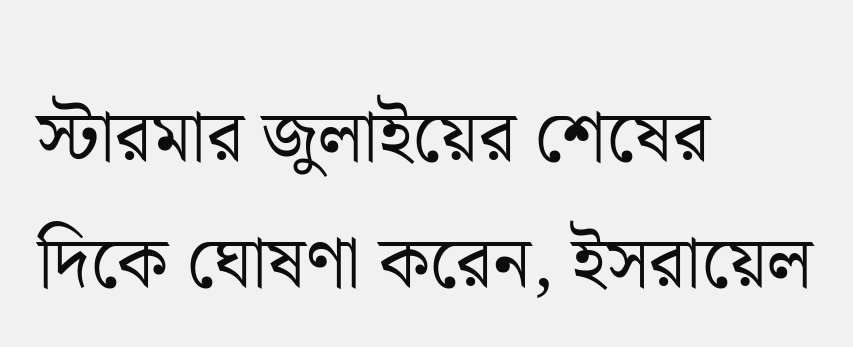স্টারমার জুলাইয়ের শেষের দিকে ঘোষণা করেন, ইসরায়েল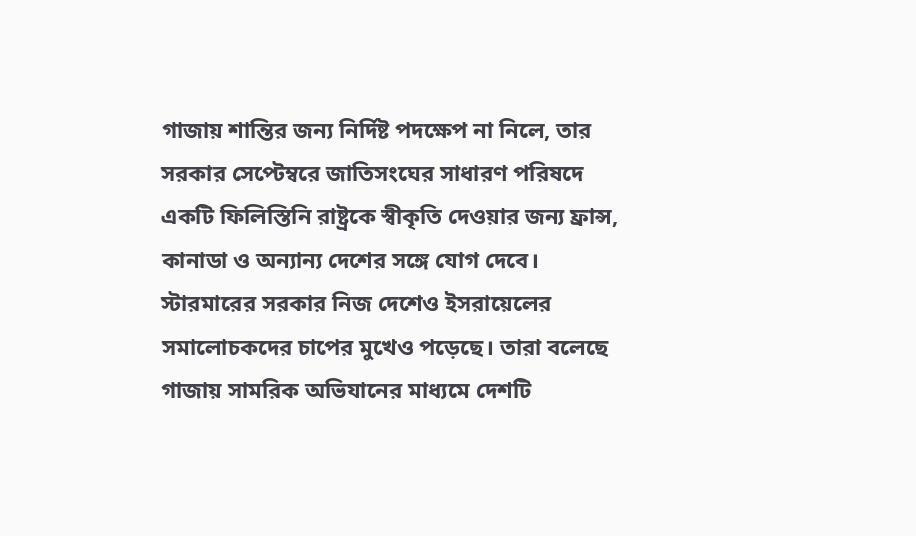গাজায় শান্তির জন্য নির্দিষ্ট পদক্ষেপ না নিলে, তার সরকার সেপ্টেম্বরে জাতিসংঘের সাধারণ পরিষদে একটি ফিলিস্তিনি রাষ্ট্রকে স্বীকৃতি দেওয়ার জন্য ফ্রান্স, কানাডা ও অন্যান্য দেশের সঙ্গে যোগ দেবে।
স্টারমারের সরকার নিজ দেশেও ইসরায়েলের সমালোচকদের চাপের মুখেও পড়েছে। তারা বলেছে গাজায় সামরিক অভিযানের মাধ্যমে দেশটি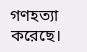গণহত্যা করেছে।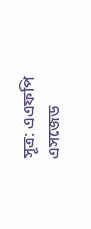সূত্র: এএফপি
এসজেড